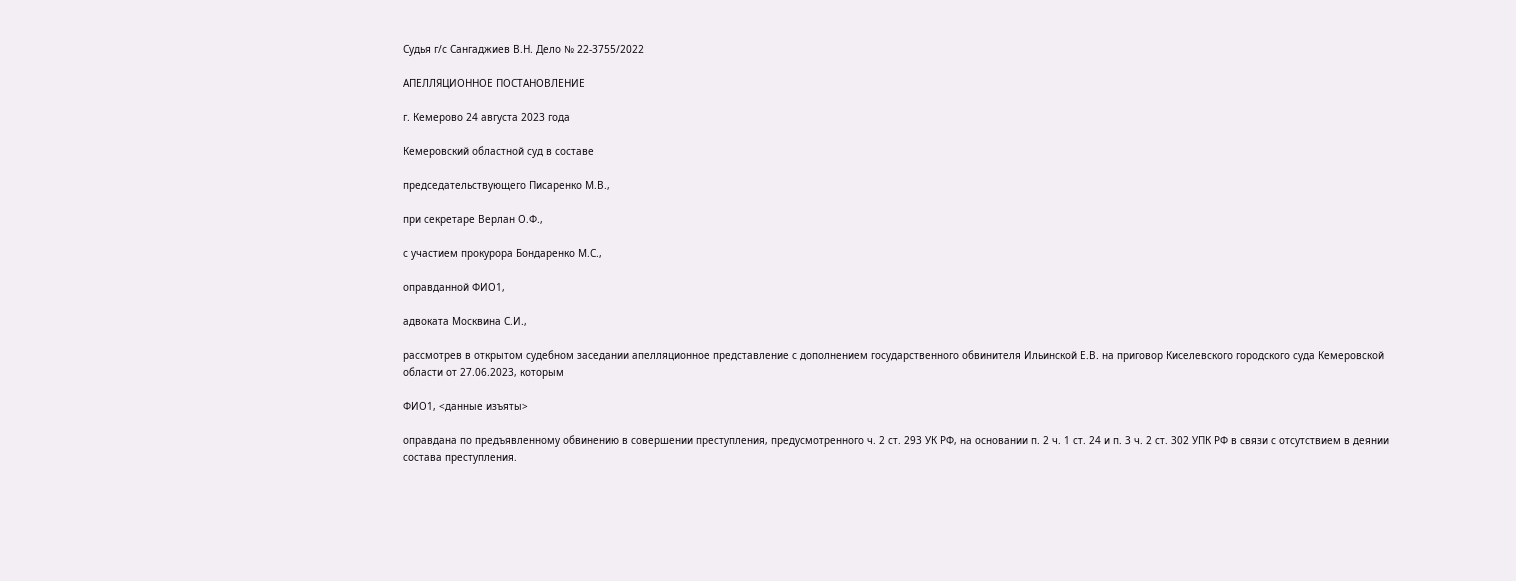Судья г/с Сангаджиев В.Н. Дело № 22-3755/2022

АПЕЛЛЯЦИОННОЕ ПОСТАНОВЛЕНИЕ

г. Кемерово 24 августа 2023 года

Кемеровский областной суд в составе

председательствующего Писаренко М.В.,

при секретаре Верлан О.Ф.,

с участием прокурора Бондаренко М.С.,

оправданной ФИО1,

адвоката Москвина С.И.,

рассмотрев в открытом судебном заседании апелляционное представление с дополнением государственного обвинителя Ильинской Е.В. на приговор Киселевского городского суда Кемеровской области от 27.06.2023, которым

ФИО1, <данные изъяты>

оправдана по предъявленному обвинению в совершении преступления, предусмотренного ч. 2 ст. 293 УК РФ, на основании п. 2 ч. 1 ст. 24 и п. 3 ч. 2 ст. 302 УПК РФ в связи с отсутствием в деянии состава преступления.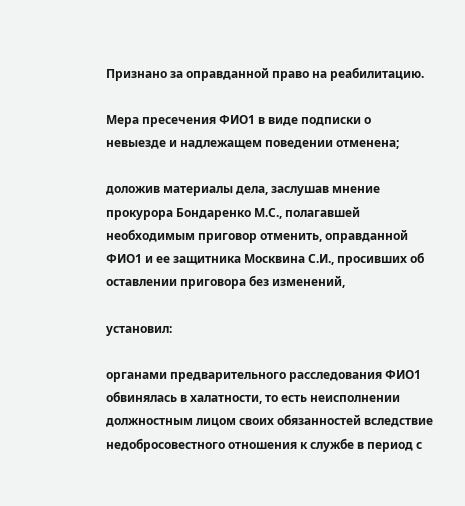Признано за оправданной право на реабилитацию.

Мера пресечения ФИО1 в виде подписки о невыезде и надлежащем поведении отменена;

доложив материалы дела, заслушав мнение прокурора Бондаренко М.С., полагавшей необходимым приговор отменить, оправданной ФИО1 и ее защитника Москвина С.И., просивших об оставлении приговора без изменений,

установил:

органами предварительного расследования ФИО1 обвинялась в халатности, то есть неисполнении должностным лицом своих обязанностей вследствие недобросовестного отношения к службе в период с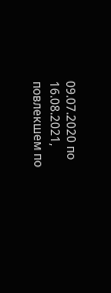09.07.2020 по 16.08.2021, повлекшем по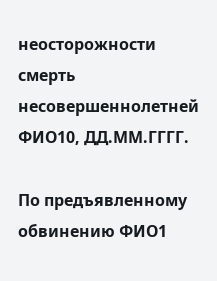неосторожности смерть несовершеннолетней ФИО10, ДД.ММ.ГГГГ.

По предъявленному обвинению ФИО1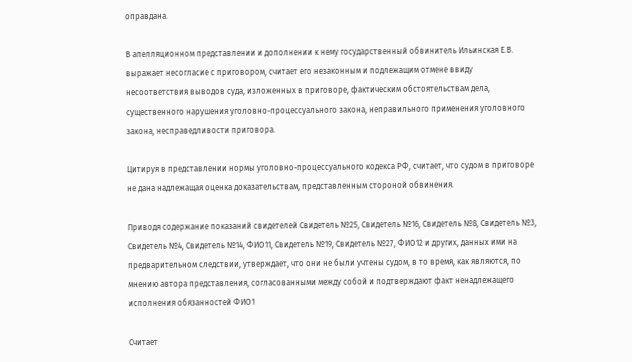оправдана.

В апелляционном представлении и дополнении к нему государственный обвинитель Ильинская Е.В. выражает несогласие с приговором, считает его незаконным и подлежащим отмене ввиду несоответствия выводов суда, изложенных в приговоре, фактическим обстоятельствам дела, существенного нарушения уголовно-процессуального закона, неправильного применения уголовного закона, несправедливости приговора.

Цитируя в представлении нормы уголовно-процессуального кодекса РФ, считает, что судом в приговоре не дана надлежащая оценка доказательствам, представленным стороной обвинения.

Приводя содержание показаний свидетелей Свидетель №25, Свидетель №16, Свидетель №8, Свидетель №3, Свидетель №4, Свидетель №14, ФИО11, Свидетель №19, Свидетель №27, ФИО12 и других, данных ими на предварительном следствии, утверждает, что они не были учтены судом, в то время, как являются, по мнению автора представления, согласованными между собой и подтверждают факт ненадлежащего исполнения обязанностей ФИО1

Считает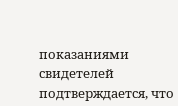показаниями свидетелей подтверждается, что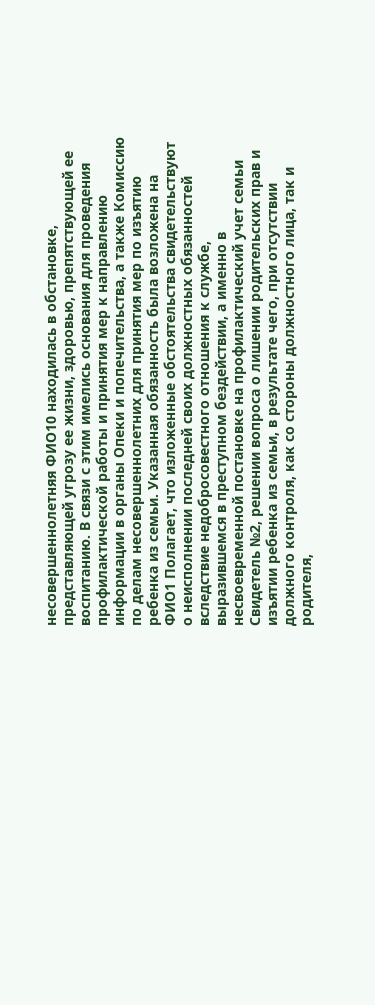несовершеннолетняя ФИО10 находилась в обстановке, представляющей угрозу ее жизни, здоровью, препятствующей ее воспитанию. В связи с этим имелись основания для проведения профилактической работы и принятия мер к направлению информации в органы Опеки и попечительства, а также Комиссию по делам несовершеннолетних для принятия мер по изъятию ребенка из семьи. Указанная обязанность была возложена на ФИО1 Полагает, что изложенные обстоятельства свидетельствуют о неисполнении последней своих должностных обязанностей вследствие недобросовестного отношения к службе, выразившемся в преступном бездействии, а именно в несвоевременной постановке на профилактический учет семьи Свидетель №2, решении вопроса о лишении родительских прав и изъятии ребенка из семьи, в результате чего, при отсутствии должного контроля, как со стороны должностного лица, так и родителя,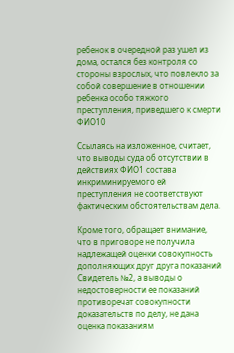ребенок в очередной раз ушел из дома, остался без контроля со стороны взрослых, что повлекло за собой совершение в отношении ребенка особо тяжкого преступления, приведшего к смерти ФИО10

Ссылаясь на изложенное, считает, что выводы суда об отсутствии в действиях ФИО1 состава инкриминируемого ей преступления не соответствуют фактическим обстоятельствам дела.

Кроме того, обращает внимание, что в приговоре не получила надлежащей оценки совокупность дополняющих друг друга показаний Свидетель №2, а выводы о недостоверности ее показаний противоречат совокупности доказательств по делу, не дана оценка показаниям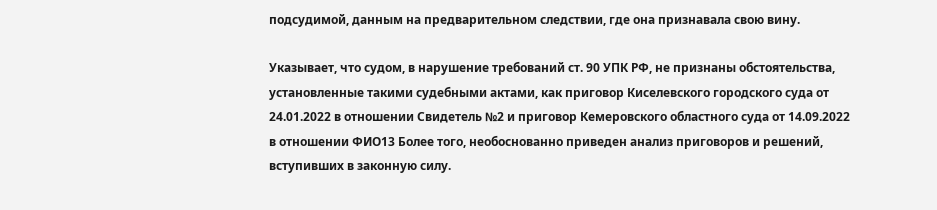подсудимой, данным на предварительном следствии, где она признавала свою вину.

Указывает, что судом, в нарушение требований ст. 90 УПК РФ, не признаны обстоятельства, установленные такими судебными актами, как приговор Киселевского городского суда от 24.01.2022 в отношении Свидетель №2 и приговор Кемеровского областного суда от 14.09.2022 в отношении ФИО13 Более того, необоснованно приведен анализ приговоров и решений, вступивших в законную силу.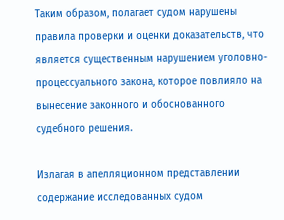Таким образом, полагает судом нарушены правила проверки и оценки доказательств, что является существенным нарушением уголовно-процессуального закона, которое повлияло на вынесение законного и обоснованного судебного решения.

Излагая в апелляционном представлении содержание исследованных судом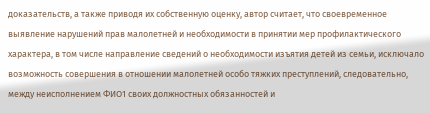доказательств, а также приводя их собственную оценку, автор считает, что своевременное выявление нарушений прав малолетней и необходимости в принятии мер профилактического характера, в том числе направление сведений о необходимости изъятия детей из семьи, исключало возможность совершения в отношении малолетней особо тяжких преступлений, следовательно, между неисполнением ФИО1 своих должностных обязанностей и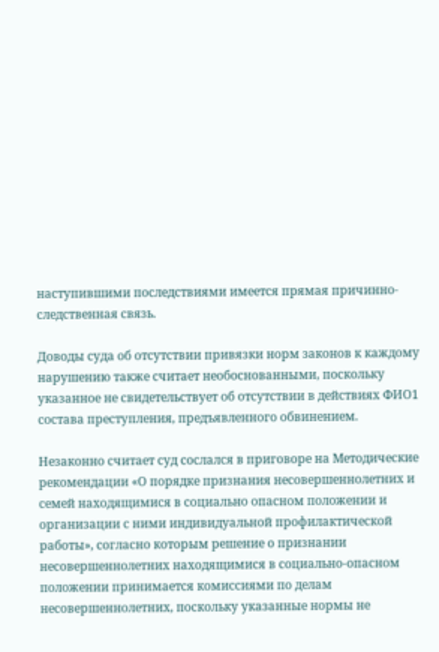наступившими последствиями имеется прямая причинно-следственная связь.

Доводы суда об отсутствии привязки норм законов к каждому нарушению также считает необоснованными, поскольку указанное не свидетельствует об отсутствии в действиях ФИО1 состава преступления, предъявленного обвинением.

Незаконно считает суд сослался в приговоре на Методические рекомендации «О порядке признания несовершеннолетних и семей находящимися в социально опасном положении и организации с ними индивидуальной профилактической работы», согласно которым решение о признании несовершеннолетних находящимися в социально-опасном положении принимается комиссиями по делам несовершеннолетних, поскольку указанные нормы не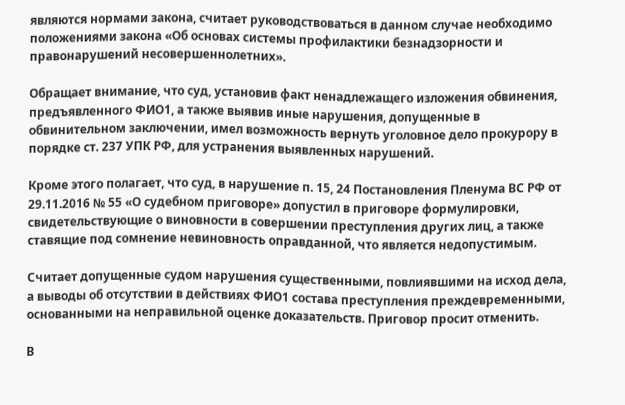являются нормами закона, считает руководствоваться в данном случае необходимо положениями закона «Об основах системы профилактики безнадзорности и правонарушений несовершеннолетних».

Обращает внимание, что суд, установив факт ненадлежащего изложения обвинения, предъявленного ФИО1, а также выявив иные нарушения, допущенные в обвинительном заключении, имел возможность вернуть уголовное дело прокурору в порядке ст. 237 УПК РФ, для устранения выявленных нарушений.

Кроме этого полагает, что суд, в нарушение п. 15, 24 Постановления Пленума ВС РФ от 29.11.2016 № 55 «О судебном приговоре» допустил в приговоре формулировки, свидетельствующие о виновности в совершении преступления других лиц, а также ставящие под сомнение невиновность оправданной, что является недопустимым.

Считает допущенные судом нарушения существенными, повлиявшими на исход дела, а выводы об отсутствии в действиях ФИО1 состава преступления преждевременными, основанными на неправильной оценке доказательств. Приговор просит отменить.

В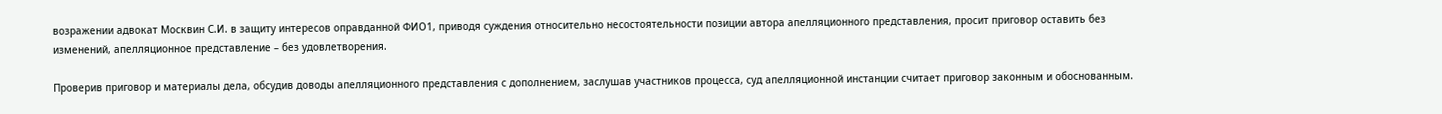возражении адвокат Москвин С.И. в защиту интересов оправданной ФИО1, приводя суждения относительно несостоятельности позиции автора апелляционного представления, просит приговор оставить без изменений, апелляционное представление – без удовлетворения.

Проверив приговор и материалы дела, обсудив доводы апелляционного представления с дополнением, заслушав участников процесса, суд апелляционной инстанции считает приговор законным и обоснованным.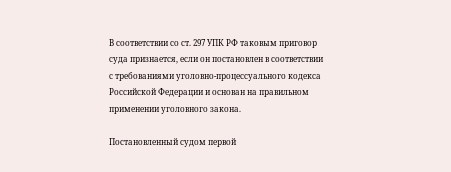В соответствии со ст. 297 УПК РФ таковым приговор суда признается, если он постановлен в соответствии с требованиями уголовно-процессуального кодекса Российской Федерации и основан на правильном применении уголовного закона.

Постановленный судом первой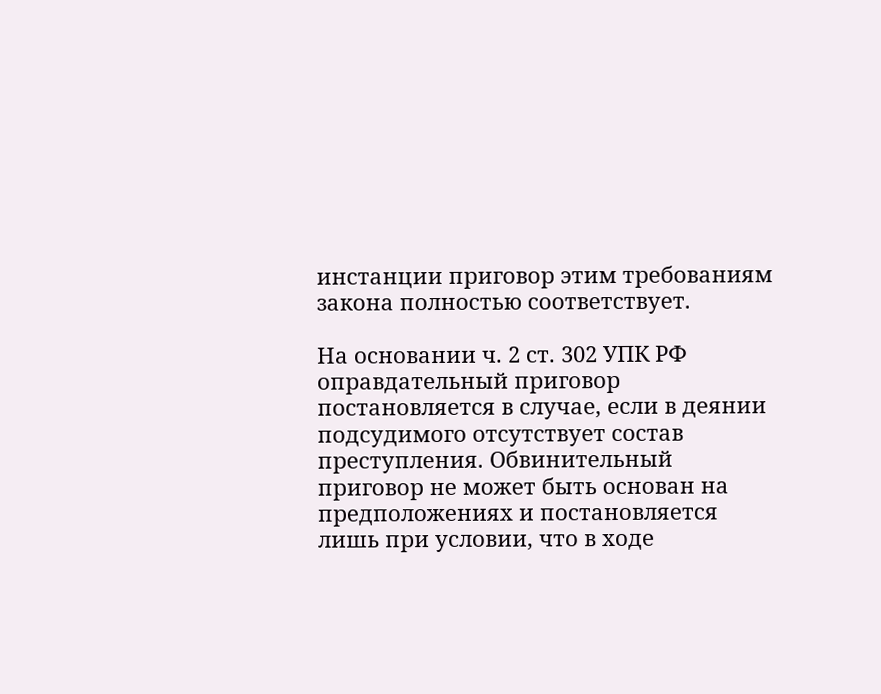инстанции приговор этим требованиям закона полностью соответствует.

На основании ч. 2 ст. 302 УПК РФ оправдательный приговор постановляется в случае, если в деянии подсудимого отсутствует состав преступления. Обвинительный приговор не может быть основан на предположениях и постановляется лишь при условии, что в ходе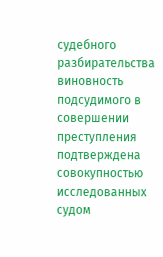судебного разбирательства виновность подсудимого в совершении преступления подтверждена совокупностью исследованных судом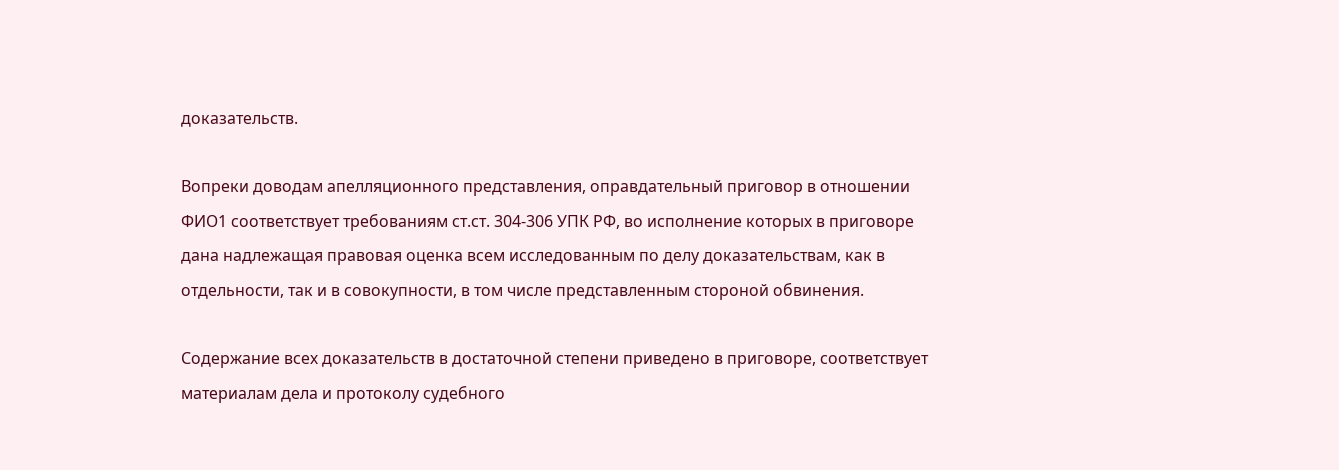доказательств.

Вопреки доводам апелляционного представления, оправдательный приговор в отношении ФИО1 соответствует требованиям ст.ст. 304-306 УПК РФ, во исполнение которых в приговоре дана надлежащая правовая оценка всем исследованным по делу доказательствам, как в отдельности, так и в совокупности, в том числе представленным стороной обвинения.

Содержание всех доказательств в достаточной степени приведено в приговоре, соответствует материалам дела и протоколу судебного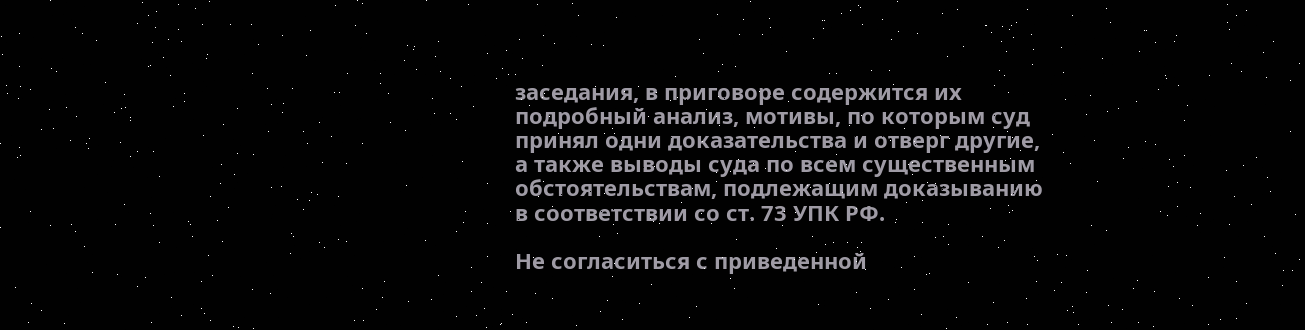заседания, в приговоре содержится их подробный анализ, мотивы, по которым суд принял одни доказательства и отверг другие, а также выводы суда по всем существенным обстоятельствам, подлежащим доказыванию в соответствии со ст. 73 УПК РФ.

Не согласиться с приведенной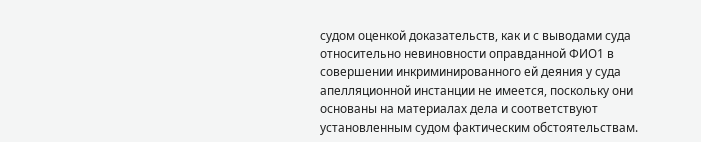судом оценкой доказательств, как и с выводами суда относительно невиновности оправданной ФИО1 в совершении инкриминированного ей деяния у суда апелляционной инстанции не имеется, поскольку они основаны на материалах дела и соответствуют установленным судом фактическим обстоятельствам.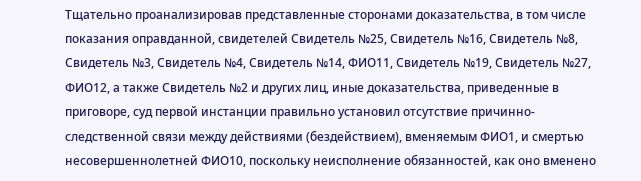Тщательно проанализировав представленные сторонами доказательства, в том числе показания оправданной, свидетелей Свидетель №25, Свидетель №16, Свидетель №8, Свидетель №3, Свидетель №4, Свидетель №14, ФИО11, Свидетель №19, Свидетель №27, ФИО12, а также Свидетель №2 и других лиц, иные доказательства, приведенные в приговоре, суд первой инстанции правильно установил отсутствие причинно-следственной связи между действиями (бездействием), вменяемым ФИО1, и смертью несовершеннолетней ФИО10, поскольку неисполнение обязанностей, как оно вменено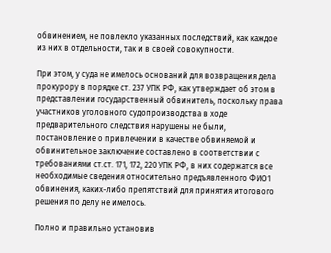обвинением, не повлекло указанных последствий, как каждое из них в отдельности, так и в своей совокупности.

При этом, у суда не имелось оснований для возвращения дела прокурору в порядке ст. 237 УПК РФ, как утверждает об этом в представлении государственный обвинитель, поскольку права участников уголовного судопроизводства в ходе предварительного следствия нарушены не были, постановление о привлечении в качестве обвиняемой и обвинительное заключение составлено в соответствии с требованиями ст.ст. 171, 172, 220 УПК РФ, в них содержатся все необходимые сведения относительно предъявленного ФИО1 обвинения, каких-либо препятствий для принятия итогового решения по делу не имелось.

Полно и правильно установив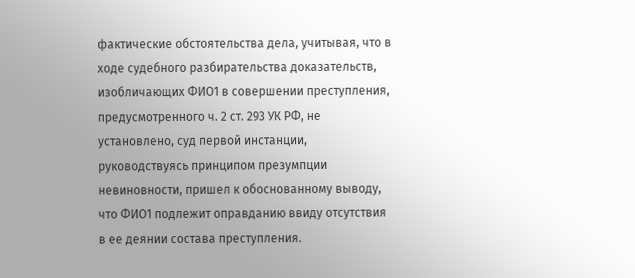фактические обстоятельства дела, учитывая, что в ходе судебного разбирательства доказательств, изобличающих ФИО1 в совершении преступления, предусмотренного ч. 2 ст. 293 УК РФ, не установлено, суд первой инстанции, руководствуясь принципом презумпции невиновности, пришел к обоснованному выводу, что ФИО1 подлежит оправданию ввиду отсутствия в ее деянии состава преступления.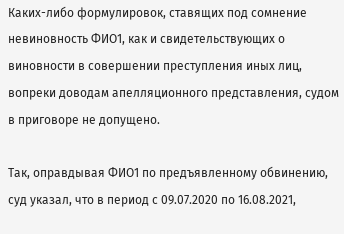Каких-либо формулировок, ставящих под сомнение невиновность ФИО1, как и свидетельствующих о виновности в совершении преступления иных лиц, вопреки доводам апелляционного представления, судом в приговоре не допущено.

Так, оправдывая ФИО1 по предъявленному обвинению, суд указал, что в период с 09.07.2020 по 16.08.2021,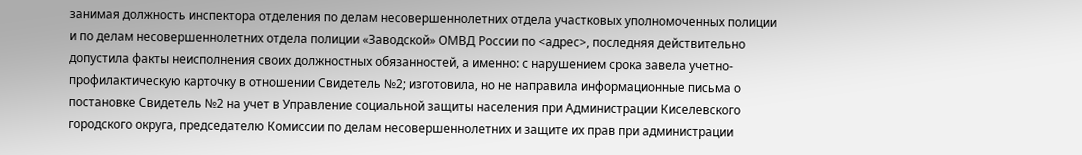занимая должность инспектора отделения по делам несовершеннолетних отдела участковых уполномоченных полиции и по делам несовершеннолетних отдела полиции «Заводской» ОМВД России по <адрес>, последняя действительно допустила факты неисполнения своих должностных обязанностей, а именно: с нарушением срока завела учетно-профилактическую карточку в отношении Свидетель №2; изготовила, но не направила информационные письма о постановке Свидетель №2 на учет в Управление социальной защиты населения при Администрации Киселевского городского округа, председателю Комиссии по делам несовершеннолетних и защите их прав при администрации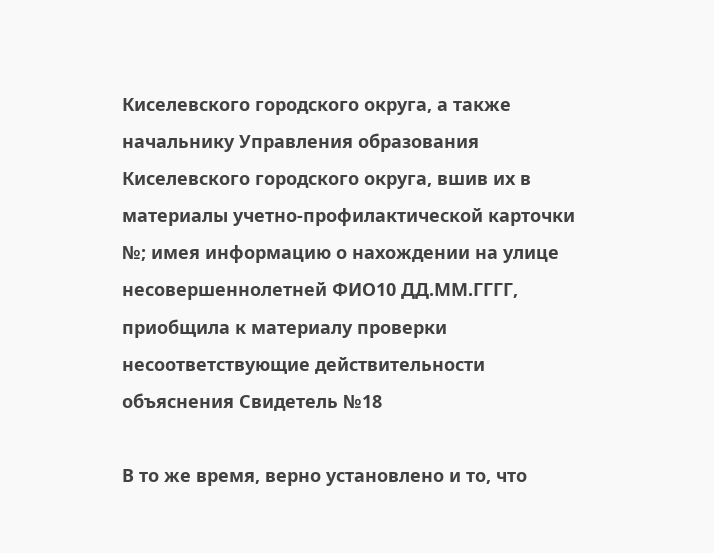Киселевского городского округа, а также начальнику Управления образования Киселевского городского округа, вшив их в материалы учетно-профилактической карточки №; имея информацию о нахождении на улице несовершеннолетней ФИО10 ДД.ММ.ГГГГ, приобщила к материалу проверки несоответствующие действительности объяснения Свидетель №18

В то же время, верно установлено и то, что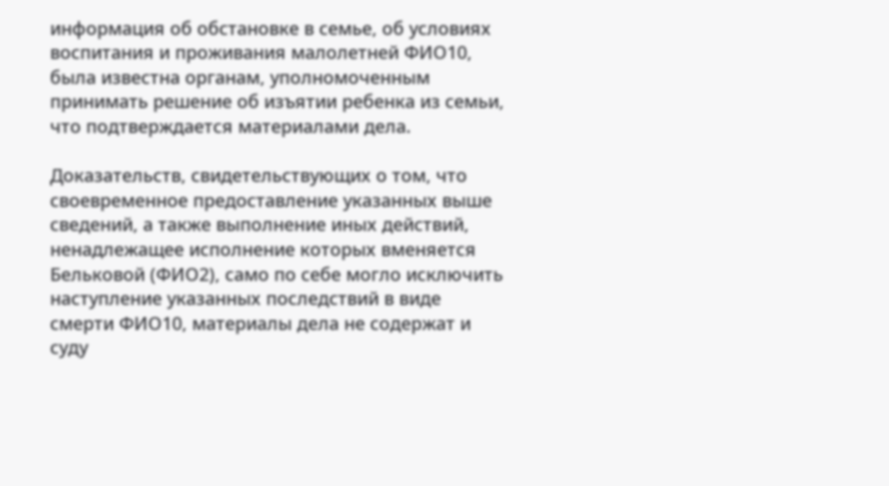информация об обстановке в семье, об условиях воспитания и проживания малолетней ФИО10, была известна органам, уполномоченным принимать решение об изъятии ребенка из семьи, что подтверждается материалами дела.

Доказательств, свидетельствующих о том, что своевременное предоставление указанных выше сведений, а также выполнение иных действий, ненадлежащее исполнение которых вменяется Бельковой (ФИО2), само по себе могло исключить наступление указанных последствий в виде смерти ФИО10, материалы дела не содержат и суду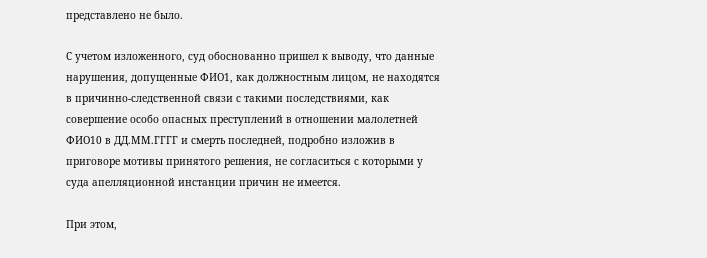представлено не было.

С учетом изложенного, суд обоснованно пришел к выводу, что данные нарушения, допущенные ФИО1, как должностным лицом, не находятся в причинно-следственной связи с такими последствиями, как совершение особо опасных преступлений в отношении малолетней ФИО10 в ДД.ММ.ГГГГ и смерть последней, подробно изложив в приговоре мотивы принятого решения, не согласиться с которыми у суда апелляционной инстанции причин не имеется.

При этом,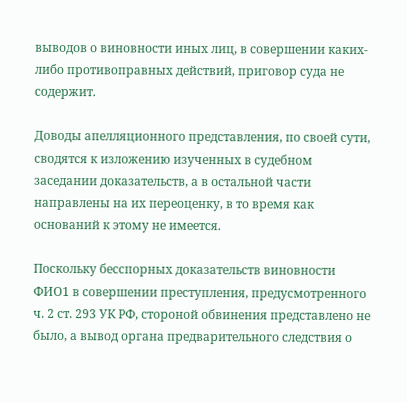выводов о виновности иных лиц, в совершении каких-либо противоправных действий, приговор суда не содержит.

Доводы апелляционного представления, по своей сути, сводятся к изложению изученных в судебном заседании доказательств, а в остальной части направлены на их переоценку, в то время как оснований к этому не имеется.

Поскольку бесспорных доказательств виновности ФИО1 в совершении преступления, предусмотренного ч. 2 ст. 293 УК РФ, стороной обвинения представлено не было, а вывод органа предварительного следствия о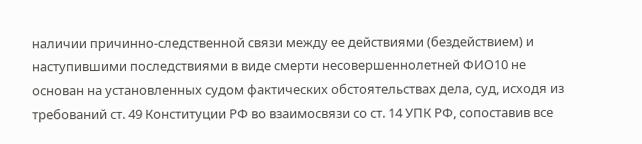наличии причинно-следственной связи между ее действиями (бездействием) и наступившими последствиями в виде смерти несовершеннолетней ФИО10 не основан на установленных судом фактических обстоятельствах дела, суд, исходя из требований ст. 49 Конституции РФ во взаимосвязи со ст. 14 УПК РФ, сопоставив все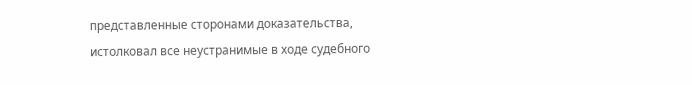представленные сторонами доказательства, истолковал все неустранимые в ходе судебного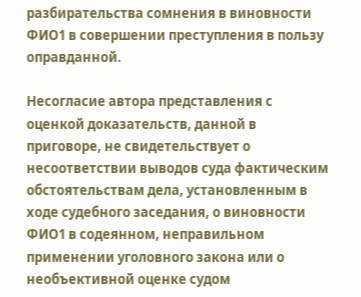разбирательства сомнения в виновности ФИО1 в совершении преступления в пользу оправданной.

Несогласие автора представления с оценкой доказательств, данной в приговоре, не свидетельствует о несоответствии выводов суда фактическим обстоятельствам дела, установленным в ходе судебного заседания, о виновности ФИО1 в содеянном, неправильном применении уголовного закона или о необъективной оценке судом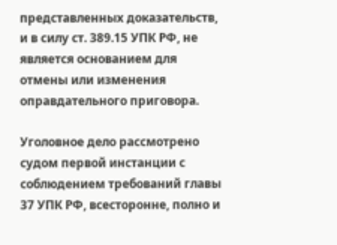представленных доказательств, и в силу ст. 389.15 УПК РФ, не является основанием для отмены или изменения оправдательного приговора.

Уголовное дело рассмотрено судом первой инстанции с соблюдением требований главы 37 УПК РФ, всесторонне, полно и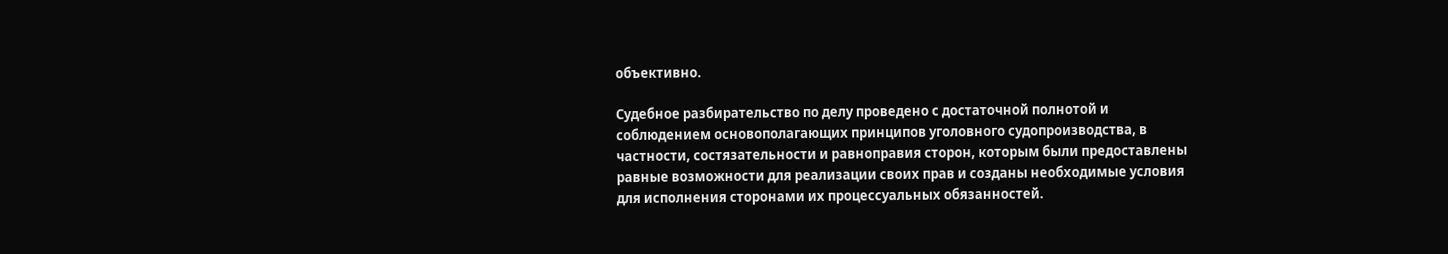объективно.

Судебное разбирательство по делу проведено с достаточной полнотой и соблюдением основополагающих принципов уголовного судопроизводства, в частности, состязательности и равноправия сторон, которым были предоставлены равные возможности для реализации своих прав и созданы необходимые условия для исполнения сторонами их процессуальных обязанностей.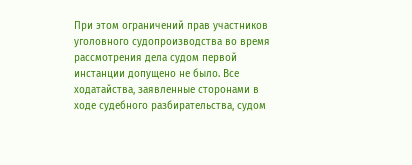При этом ограничений прав участников уголовного судопроизводства во время рассмотрения дела судом первой инстанции допущено не было. Все ходатайства, заявленные сторонами в ходе судебного разбирательства, судом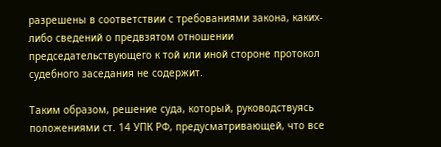разрешены в соответствии с требованиями закона, каких-либо сведений о предвзятом отношении председательствующего к той или иной стороне протокол судебного заседания не содержит.

Таким образом, решение суда, который, руководствуясь положениями ст. 14 УПК РФ, предусматривающей, что все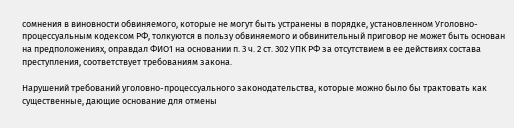сомнения в виновности обвиняемого, которые не могут быть устранены в порядке, установленном Уголовно-процессуальным кодексом РФ, толкуются в пользу обвиняемого и обвинительный приговор не может быть основан на предположениях, оправдал ФИО1 на основании п. 3 ч. 2 ст. 302 УПК РФ за отсутствием в ее действиях состава преступления, соответствует требованиям закона.

Нарушений требований уголовно-процессуального законодательства, которые можно было бы трактовать как существенные, дающие основание для отмены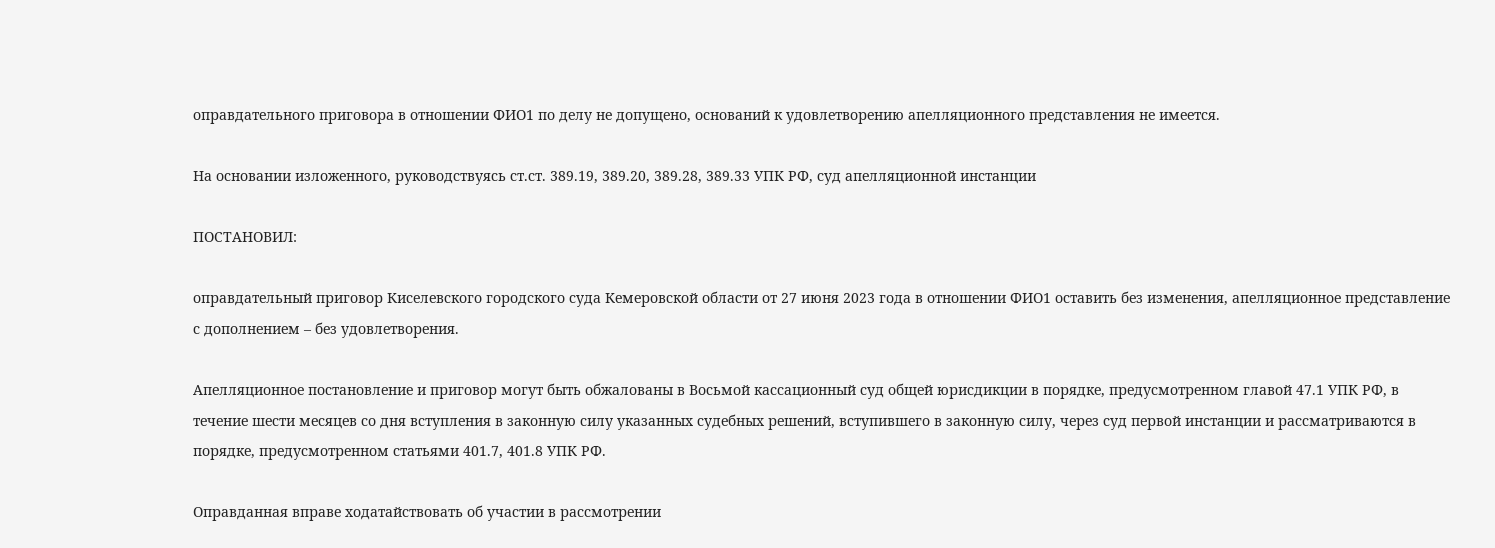оправдательного приговора в отношении ФИО1 по делу не допущено, оснований к удовлетворению апелляционного представления не имеется.

На основании изложенного, руководствуясь ст.ст. 389.19, 389.20, 389.28, 389.33 УПК РФ, суд апелляционной инстанции

ПОСТАНОВИЛ:

оправдательный приговор Киселевского городского суда Кемеровской области от 27 июня 2023 года в отношении ФИО1 оставить без изменения, апелляционное представление с дополнением – без удовлетворения.

Апелляционное постановление и приговор могут быть обжалованы в Восьмой кассационный суд общей юрисдикции в порядке, предусмотренном главой 47.1 УПК РФ, в течение шести месяцев со дня вступления в законную силу указанных судебных решений, вступившего в законную силу, через суд первой инстанции и рассматриваются в порядке, предусмотренном статьями 401.7, 401.8 УПК РФ.

Оправданная вправе ходатайствовать об участии в рассмотрении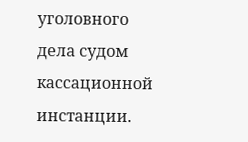уголовного дела судом кассационной инстанции.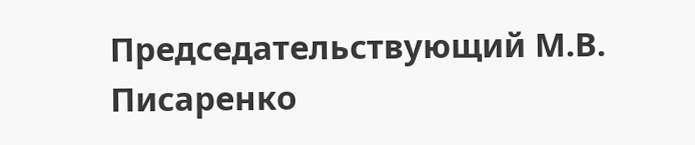Председательствующий М.В. Писаренко